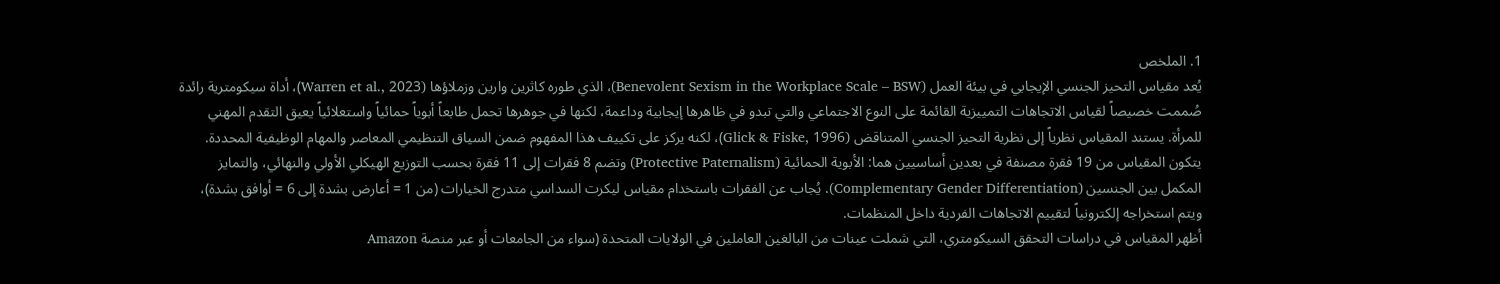1. الملخص
يُعد مقياس التحيز الجنسي الإيجابي في بيئة العمل (Benevolent Sexism in the Workplace Scale – BSW)، الذي طوره كاثرين وارين وزملاؤها (Warren et al., 2023)، أداة سيكومترية رائدة صُممت خصيصاً لقياس الاتجاهات التمييزية القائمة على النوع الاجتماعي والتي تبدو في ظاهرها إيجابية وداعمة، لكنها في جوهرها تحمل طابعاً أبوياً حمائياً واستعلائياً يعيق التقدم المهني للمرأة. يستند المقياس نظرياً إلى نظرية التحيز الجنسي المتناقض (Glick & Fiske, 1996)، لكنه يركز على تكييف هذا المفهوم ضمن السياق التنظيمي المعاصر والمهام الوظيفية المحددة. يتكون المقياس من 19 فقرة مصنفة في بعدين أساسيين هما: الأبوية الحمائية (Protective Paternalism) وتضم 8 فقرات إلى 11 فقرة بحسب التوزيع الهيكلي الأولي والنهائي، والتمايز المكمل بين الجنسين (Complementary Gender Differentiation). يُجاب عن الفقرات باستخدام مقياس ليكرت السداسي متدرج الخيارات (من 1 = أعارض بشدة إلى 6 = أوافق بشدة)، ويتم استخراجه إلكترونياً لتقييم الاتجاهات الفردية داخل المنظمات.
أظهر المقياس في دراسات التحقق السيكومتري، التي شملت عينات من البالغين العاملين في الولايات المتحدة (سواء من الجامعات أو عبر منصة Amazon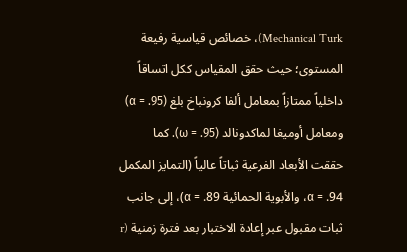Mechanical Turk)، خصائص قياسية رفيعة المستوى؛ حيث حقق المقياس ككل اتساقاً داخلياً ممتازاً بمعامل ألفا كرونباخ بلغ (α = .95) ومعامل أوميغا لماكدونالد (ω = .95). كما حققت الأبعاد الفرعية ثباتاً عالياً (التمايز المكمل α = .94، والأبوية الحمائية α = .89)، إلى جانب ثبات مقبول عبر إعادة الاختبار بعد فترة زمنية (r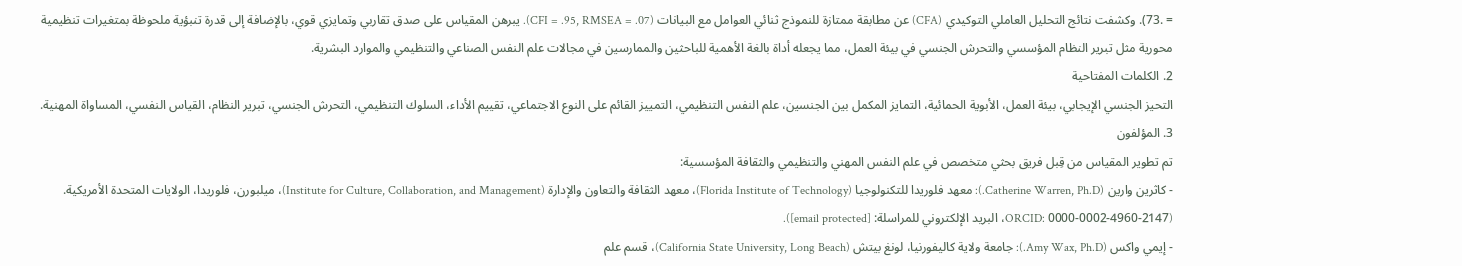= .73). وكشفت نتائج التحليل العاملي التوكيدي (CFA) عن مطابقة ممتازة للنموذج ثنائي العوامل مع البيانات (CFI = .95, RMSEA = .07). يبرهن المقياس على صدق تقاربي وتمايزي قوي، بالإضافة إلى قدرة تنبؤية ملحوظة بمتغيرات تنظيمية محورية مثل تبرير النظام المؤسسي والتحرش الجنسي في بيئة العمل، مما يجعله أداة بالغة الأهمية للباحثين والممارسين في مجالات علم النفس الصناعي والتنظيمي والموارد البشرية.
2. الكلمات المفتاحية
التحيز الجنسي الإيجابي، بيئة العمل، الأبوية الحمائية، التمايز المكمل بين الجنسين، علم النفس التنظيمي، التمييز القائم على النوع الاجتماعي، تقييم الأداء، السلوك التنظيمي، التحرش الجنسي، تبرير النظام، القياس النفسي، المساواة المهنية.
3. المؤلفون
تم تطوير المقياس من قِبل فريق بحثي متخصص في علم النفس المهني والتنظيمي والثقافة المؤسسية:
- كاثرين وارين (Catherine Warren, Ph.D.): معهد فلوريدا للتكنولوجيا (Florida Institute of Technology)، معهد الثقافة والتعاون والإدارة (Institute for Culture, Collaboration, and Management)، ميلبورن، فلوريدا، الولايات المتحدة الأمريكية. (ORCID: 0000-0002-4960-2147، البريد الإلكتروني للمراسلة: [email protected]).
- إيمي واكس (Amy Wax, Ph.D.): جامعة ولاية كاليفورنيا، لونغ بيتش (California State University, Long Beach)، قسم علم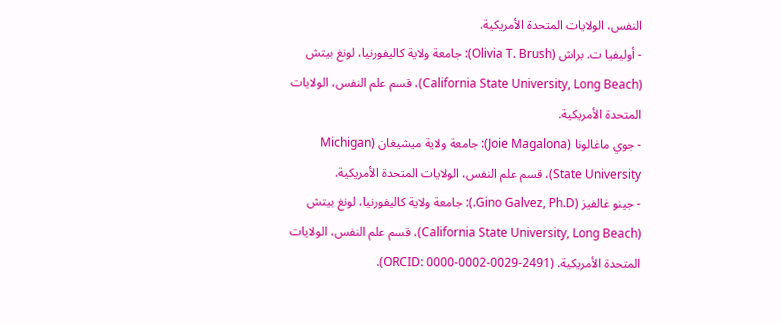النفس، الولايات المتحدة الأمريكية.
- أوليفيا ت. براش (Olivia T. Brush): جامعة ولاية كاليفورنيا، لونغ بيتش (California State University, Long Beach)، قسم علم النفس، الولايات المتحدة الأمريكية.
- جوي ماغالونا (Joie Magalona): جامعة ولاية ميشيغان (Michigan State University)، قسم علم النفس، الولايات المتحدة الأمريكية.
- جينو غالفيز (Gino Galvez, Ph.D.): جامعة ولاية كاليفورنيا، لونغ بيتش (California State University, Long Beach)، قسم علم النفس، الولايات المتحدة الأمريكية. (ORCID: 0000-0002-0029-2491).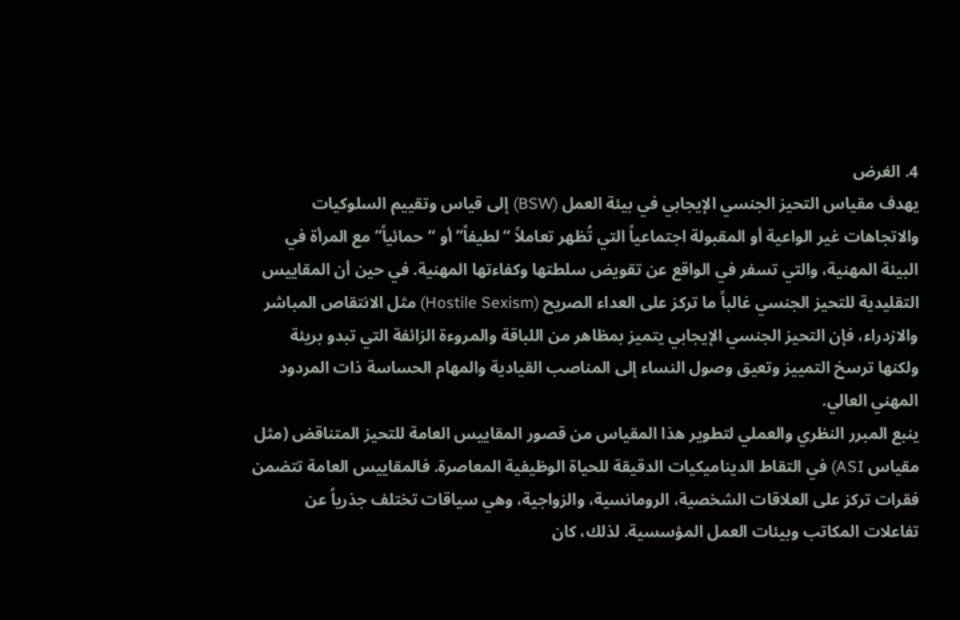4. الغرض
يهدف مقياس التحيز الجنسي الإيجابي في بيئة العمل (BSW) إلى قياس وتقييم السلوكيات والاتجاهات غير الواعية أو المقبولة اجتماعياً التي تُظهر تعاملاً “لطيفاً” أو “حمائياً” مع المرأة في البيئة المهنية، والتي تسفر في الواقع عن تقويض سلطتها وكفاءتها المهنية. في حين أن المقاييس التقليدية للتحيز الجنسي غالباً ما تركز على العداء الصريح (Hostile Sexism) مثل الانتقاص المباشر والازدراء، فإن التحيز الجنسي الإيجابي يتميز بمظاهر من اللباقة والمروءة الزائفة التي تبدو بريئة ولكنها ترسخ التمييز وتعيق وصول النساء إلى المناصب القيادية والمهام الحساسة ذات المردود المهني العالي.
ينبع المبرر النظري والعملي لتطوير هذا المقياس من قصور المقاييس العامة للتحيز المتناقض (مثل مقياس ASI) في التقاط الديناميكيات الدقيقة للحياة الوظيفية المعاصرة. فالمقاييس العامة تتضمن فقرات تركز على العلاقات الشخصية، الرومانسية، والزواجية، وهي سياقات تختلف جذرياً عن تفاعلات المكاتب وبيئات العمل المؤسسية. لذلك، كان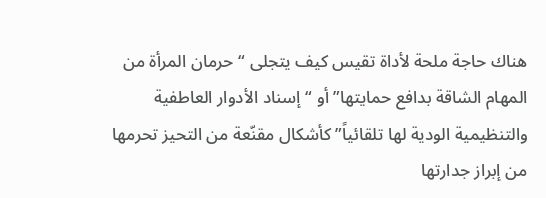هناك حاجة ملحة لأداة تقيس كيف يتجلى “حرمان المرأة من المهام الشاقة بدافع حمايتها” أو “إسناد الأدوار العاطفية والتنظيمية الودية لها تلقائياً” كأشكال مقنّعة من التحيز تحرمها من إبراز جدارتها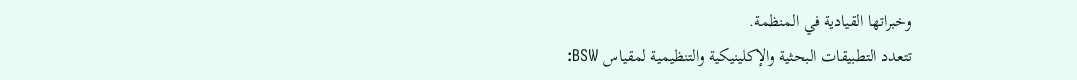وخبراتها القيادية في المنظمة.
تتعدد التطبيقات البحثية والإكلينيكية والتنظيمية لمقياس BSW: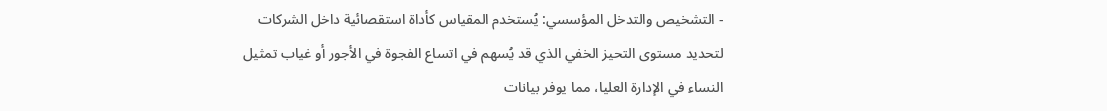- التشخيص والتدخل المؤسسي: يُستخدم المقياس كأداة استقصائية داخل الشركات لتحديد مستوى التحيز الخفي الذي قد يُسهم في اتساع الفجوة في الأجور أو غياب تمثيل النساء في الإدارة العليا، مما يوفر بيانات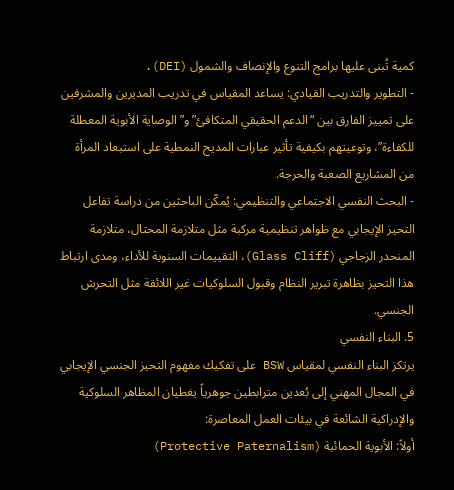كمية تُبنى عليها برامج التنوع والإنصاف والشمول (DEI).
- التطوير والتدريب القيادي: يساعد المقياس في تدريب المديرين والمشرفين على تمييز الفارق بين “الدعم الحقيقي المتكافئ” و”الوصاية الأبوية المعطلة للكفاءة”، وتوعيتهم بكيفية تأثير عبارات المديح النمطية على استبعاد المرأة من المشاريع الصعبة والحرجة.
- البحث النفسي الاجتماعي والتنظيمي: يُمكّن الباحثين من دراسة تفاعل التحيز الإيجابي مع ظواهر تنظيمية مركبة مثل متلازمة المحتال، متلازمة المنحدر الزجاجي (Glass Cliff)، التقييمات السنوية للأداء، ومدى ارتباط هذا التحيز بظاهرة تبرير النظام وقبول السلوكيات غير اللائقة مثل التحرش الجنسي.
5. البناء النفسي
يرتكز البناء النفسي لمقياس BSW على تفكيك مفهوم التحيز الجنسي الإيجابي في المجال المهني إلى بُعدين مترابطين جوهرياً يغطيان المظاهر السلوكية والإدراكية الشائعة في بيئات العمل المعاصرة:
أولاً: الأبوية الحمائية (Protective Paternalism)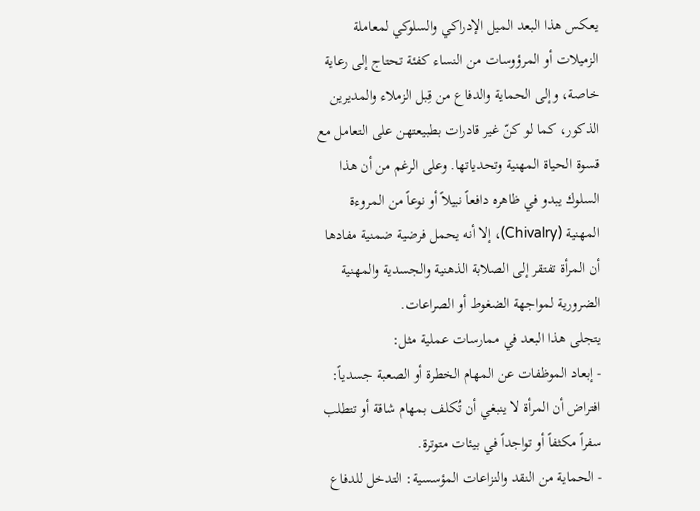يعكس هذا البعد الميل الإدراكي والسلوكي لمعاملة الزميلات أو المرؤوسات من النساء كفئة تحتاج إلى رعاية خاصة، وإلى الحماية والدفاع من قِبل الزملاء والمديرين الذكور، كما لو كنّ غير قادرات بطبيعتهن على التعامل مع قسوة الحياة المهنية وتحدياتها. وعلى الرغم من أن هذا السلوك يبدو في ظاهره دافعاً نبيلاً أو نوعاً من المروءة المهنية (Chivalry)، إلا أنه يحمل فرضية ضمنية مفادها أن المرأة تفتقر إلى الصلابة الذهنية والجسدية والمهنية الضرورية لمواجهة الضغوط أو الصراعات.
يتجلى هذا البعد في ممارسات عملية مثل:
- إبعاد الموظفات عن المهام الخطرة أو الصعبة جسدياً: افتراض أن المرأة لا ينبغي أن تُكلف بمهام شاقة أو تتطلب سفراً مكثفاً أو تواجداً في بيئات متوترة.
- الحماية من النقد والنزاعات المؤسسية: التدخل للدفاع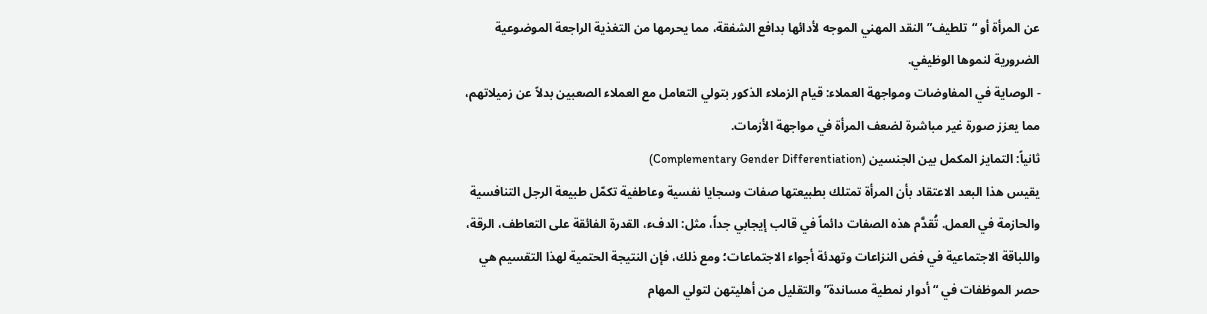عن المرأة أو “تلطيف” النقد المهني الموجه لأدائها بدافع الشفقة، مما يحرمها من التغذية الراجعة الموضوعية الضرورية لنموها الوظيفي.
- الوصاية في المفاوضات ومواجهة العملاء: قيام الزملاء الذكور بتولي التعامل مع العملاء الصعبين بدلاً عن زميلاتهم، مما يعزز صورة غير مباشرة لضعف المرأة في مواجهة الأزمات.
ثانياً: التمايز المكمل بين الجنسين (Complementary Gender Differentiation)
يقيس هذا البعد الاعتقاد بأن المرأة تمتلك بطبيعتها صفات وسجايا نفسية وعاطفية تكمّل طبيعة الرجل التنافسية والحازمة في العمل. تُقدَّم هذه الصفات دائماً في قالب إيجابي جداً، مثل: الدفء، القدرة الفائقة على التعاطف، الرقة، واللباقة الاجتماعية في فض النزاعات وتهدئة أجواء الاجتماعات؛ ومع ذلك، فإن النتيجة الحتمية لهذا التقسيم هي حصر الموظفات في “أدوار نمطية مساندة” والتقليل من أهليتهن لتولي المهام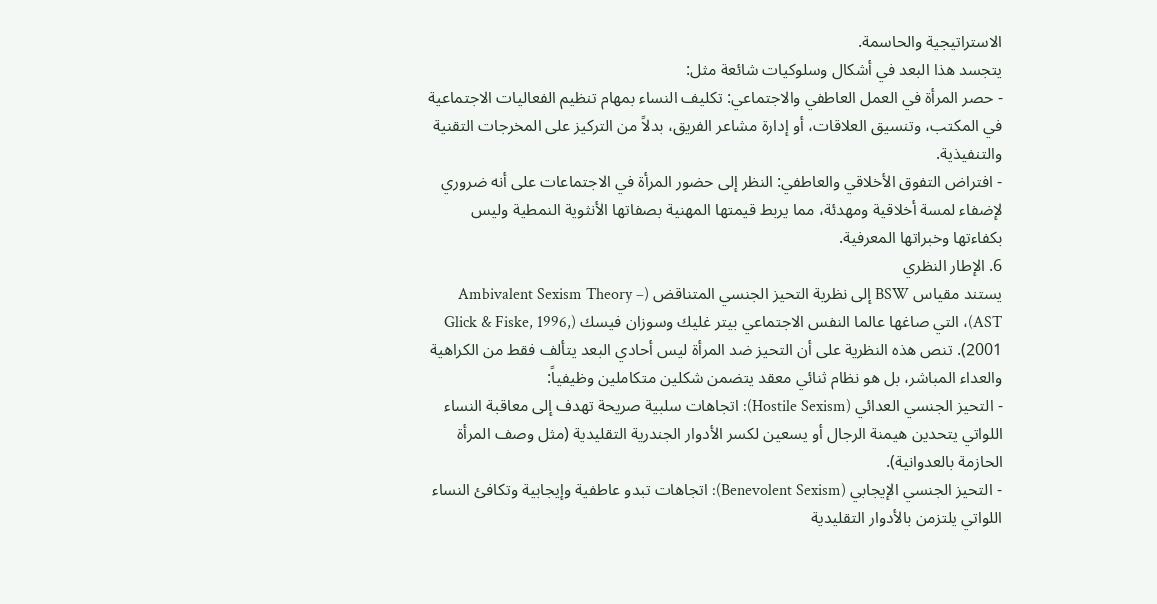الاستراتيجية والحاسمة.
يتجسد هذا البعد في أشكال وسلوكيات شائعة مثل:
- حصر المرأة في العمل العاطفي والاجتماعي: تكليف النساء بمهام تنظيم الفعاليات الاجتماعية في المكتب، وتنسيق العلاقات، أو إدارة مشاعر الفريق، بدلاً من التركيز على المخرجات التقنية والتنفيذية.
- افتراض التفوق الأخلاقي والعاطفي: النظر إلى حضور المرأة في الاجتماعات على أنه ضروري لإضفاء لمسة أخلاقية ومهدئة، مما يربط قيمتها المهنية بصفاتها الأنثوية النمطية وليس بكفاءتها وخبراتها المعرفية.
6. الإطار النظري
يستند مقياس BSW إلى نظرية التحيز الجنسي المتناقض (Ambivalent Sexism Theory – AST)، التي صاغها عالما النفس الاجتماعي بيتر غليك وسوزان فيسك (Glick & Fiske, 1996, 2001). تنص هذه النظرية على أن التحيز ضد المرأة ليس أحادي البعد يتألف فقط من الكراهية والعداء المباشر، بل هو نظام ثنائي معقد يتضمن شكلين متكاملين وظيفياً:
- التحيز الجنسي العدائي (Hostile Sexism): اتجاهات سلبية صريحة تهدف إلى معاقبة النساء اللواتي يتحدين هيمنة الرجال أو يسعين لكسر الأدوار الجندرية التقليدية (مثل وصف المرأة الحازمة بالعدوانية).
- التحيز الجنسي الإيجابي (Benevolent Sexism): اتجاهات تبدو عاطفية وإيجابية وتكافئ النساء اللواتي يلتزمن بالأدوار التقليدية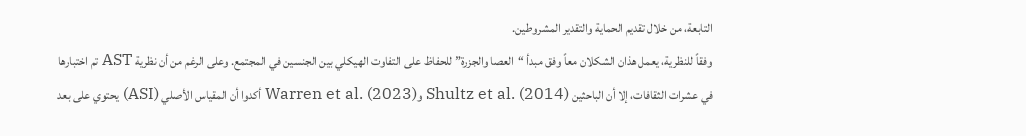التابعة، من خلال تقديم الحماية والتقدير المشروطين.
وفقاً للنظرية، يعمل هذان الشكلان معاً وفق مبدأ “العصا والجزرة” للحفاظ على التفاوت الهيكلي بين الجنسين في المجتمع. وعلى الرغم من أن نظرية AST تم اختبارها في عشرات الثقافات، إلا أن الباحثين Shultz et al. (2014) وWarren et al. (2023) أكدوا أن المقياس الأصلي (ASI) يحتوي على بعد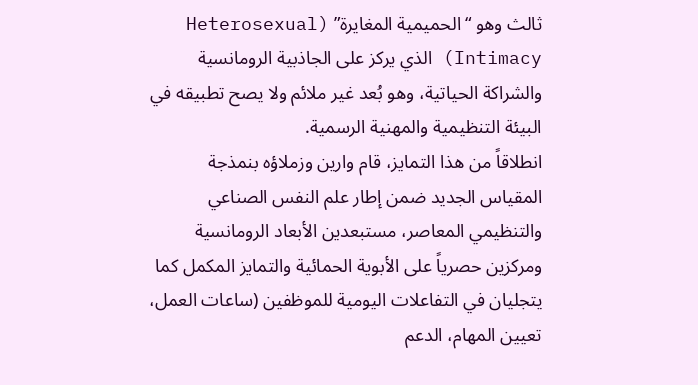ثالث وهو “الحميمية المغايرة” (Heterosexual Intimacy) الذي يركز على الجاذبية الرومانسية والشراكة الحياتية، وهو بُعد غير ملائم ولا يصح تطبيقه في البيئة التنظيمية والمهنية الرسمية.
انطلاقاً من هذا التمايز، قام وارين وزملاؤه بنمذجة المقياس الجديد ضمن إطار علم النفس الصناعي والتنظيمي المعاصر، مستبعدين الأبعاد الرومانسية ومركزين حصرياً على الأبوية الحمائية والتمايز المكمل كما يتجليان في التفاعلات اليومية للموظفين (ساعات العمل، تعيين المهام، الدعم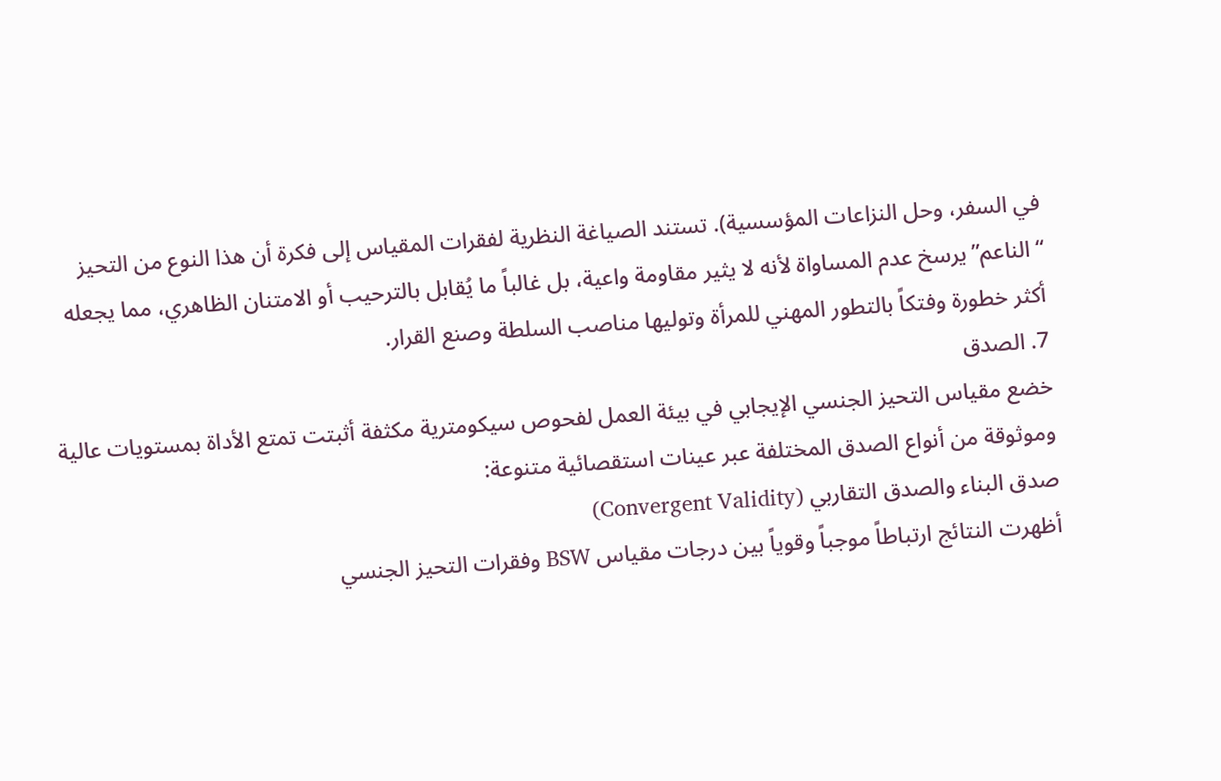في السفر، وحل النزاعات المؤسسية). تستند الصياغة النظرية لفقرات المقياس إلى فكرة أن هذا النوع من التحيز “الناعم” يرسخ عدم المساواة لأنه لا يثير مقاومة واعية، بل غالباً ما يُقابل بالترحيب أو الامتنان الظاهري، مما يجعله أكثر خطورة وفتكاً بالتطور المهني للمرأة وتوليها مناصب السلطة وصنع القرار.
7. الصدق
خضع مقياس التحيز الجنسي الإيجابي في بيئة العمل لفحوص سيكومترية مكثفة أثبتت تمتع الأداة بمستويات عالية وموثوقة من أنواع الصدق المختلفة عبر عينات استقصائية متنوعة:
صدق البناء والصدق التقاربي (Convergent Validity)
أظهرت النتائج ارتباطاً موجباً وقوياً بين درجات مقياس BSW وفقرات التحيز الجنسي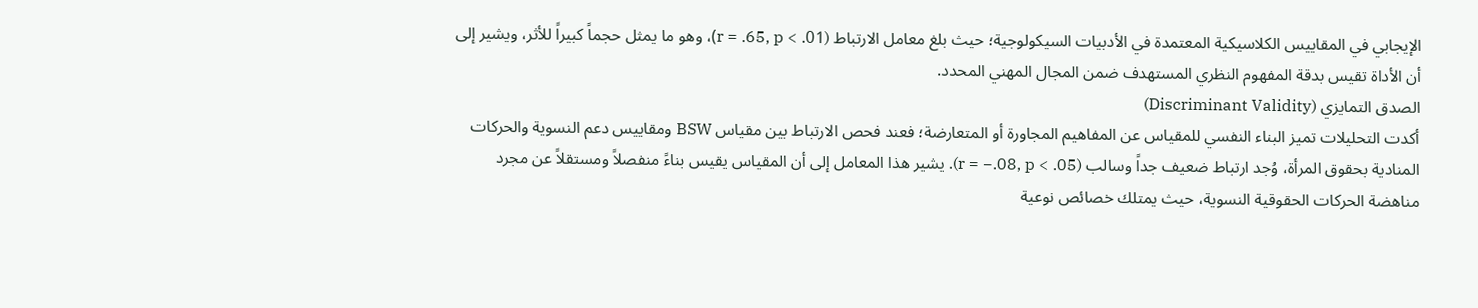الإيجابي في المقاييس الكلاسيكية المعتمدة في الأدبيات السيكولوجية؛ حيث بلغ معامل الارتباط (r = .65, p < .01)، وهو ما يمثل حجماً كبيراً للأثر، ويشير إلى أن الأداة تقيس بدقة المفهوم النظري المستهدف ضمن المجال المهني المحدد.
الصدق التمايزي (Discriminant Validity)
أكدت التحليلات تميز البناء النفسي للمقياس عن المفاهيم المجاورة أو المتعارضة؛ فعند فحص الارتباط بين مقياس BSW ومقاييس دعم النسوية والحركات المنادية بحقوق المرأة، وُجد ارتباط ضعيف جداً وسالب (r = −.08, p < .05). يشير هذا المعامل إلى أن المقياس يقيس بناءً منفصلاً ومستقلاً عن مجرد مناهضة الحركات الحقوقية النسوية، حيث يمتلك خصائص نوعية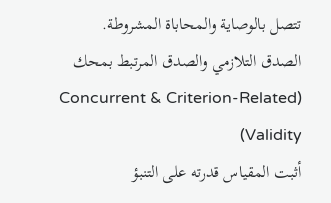تتصل بالوصاية والمحاباة المشروطة.
الصدق التلازمي والصدق المرتبط بمحك (Concurrent & Criterion-Related Validity)
أثبت المقياس قدرته على التنبؤ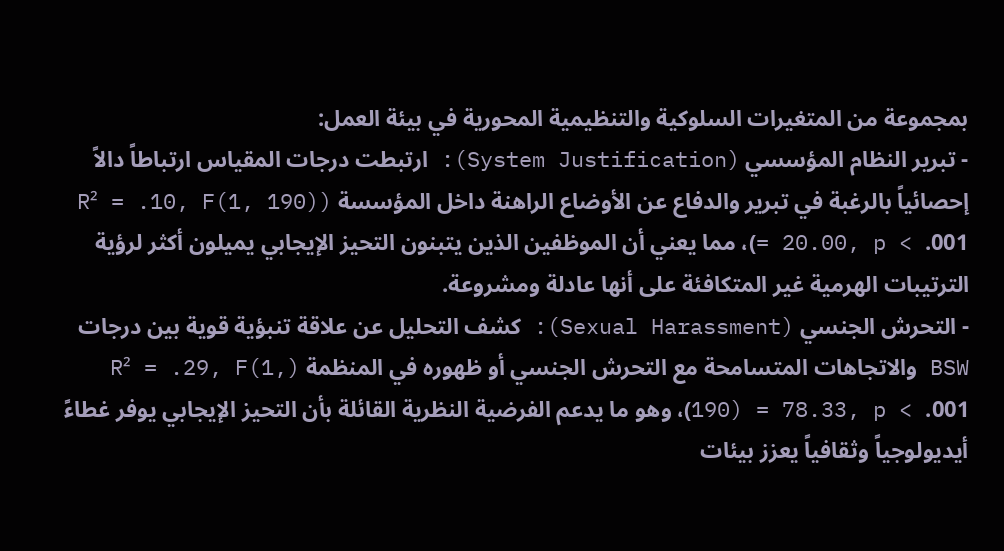بمجموعة من المتغيرات السلوكية والتنظيمية المحورية في بيئة العمل:
- تبرير النظام المؤسسي (System Justification): ارتبطت درجات المقياس ارتباطاً دالاً إحصائياً بالرغبة في تبرير والدفاع عن الأوضاع الراهنة داخل المؤسسة (R² = .10, F(1, 190) = 20.00, p < .001)، مما يعني أن الموظفين الذين يتبنون التحيز الإيجابي يميلون أكثر لرؤية الترتيبات الهرمية غير المتكافئة على أنها عادلة ومشروعة.
- التحرش الجنسي (Sexual Harassment): كشف التحليل عن علاقة تنبؤية قوية بين درجات BSW والاتجاهات المتسامحة مع التحرش الجنسي أو ظهوره في المنظمة (R² = .29, F(1, 190) = 78.33, p < .001)، وهو ما يدعم الفرضية النظرية القائلة بأن التحيز الإيجابي يوفر غطاءً أيديولوجياً وثقافياً يعزز بيئات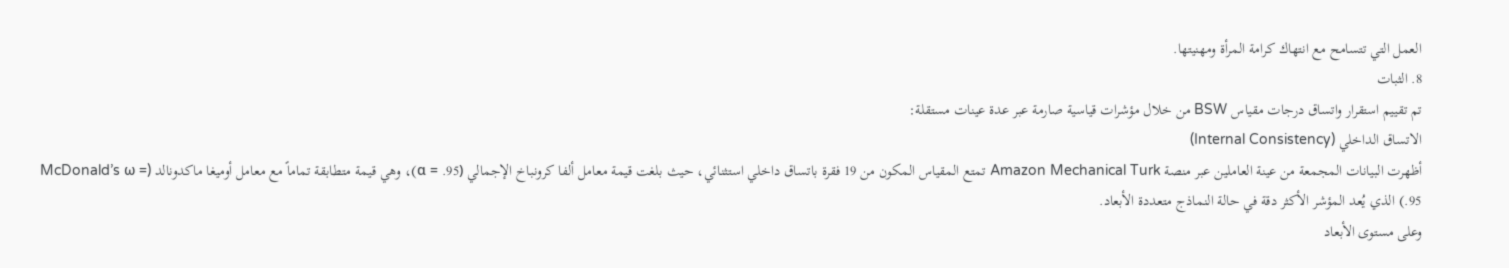العمل التي تتسامح مع انتهاك كرامة المرأة ومهنيتها.
8. الثبات
تم تقييم استقرار واتساق درجات مقياس BSW من خلال مؤشرات قياسية صارمة عبر عدة عينات مستقلة:
الاتساق الداخلي (Internal Consistency)
أظهرت البيانات المجمعة من عينة العاملين عبر منصة Amazon Mechanical Turk تمتع المقياس المكون من 19 فقرة باتساق داخلي استثنائي، حيث بلغت قيمة معامل ألفا كرونباخ الإجمالي (α = .95)، وهي قيمة متطابقة تماماً مع معامل أوميغا ماكدونالد (McDonald’s ω = .95) الذي يُعد المؤشر الأكثر دقة في حالة النماذج متعددة الأبعاد.
وعلى مستوى الأبعاد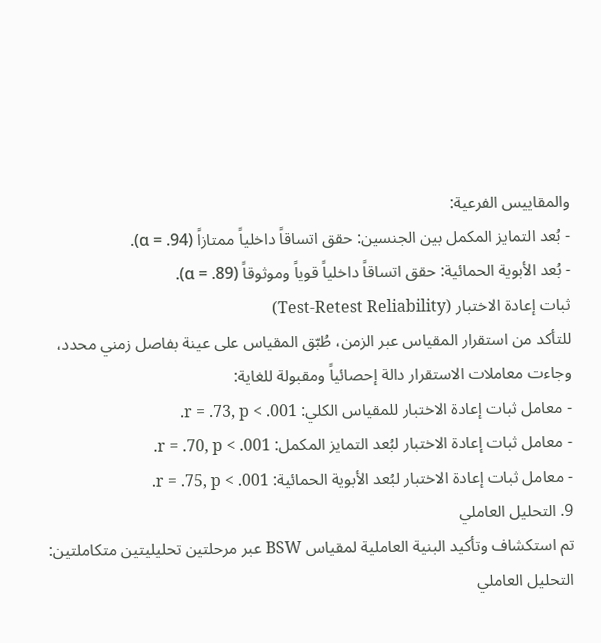والمقاييس الفرعية:
- بُعد التمايز المكمل بين الجنسين: حقق اتساقاً داخلياً ممتازاً (α = .94).
- بُعد الأبوية الحمائية: حقق اتساقاً داخلياً قوياً وموثوقاً (α = .89).
ثبات إعادة الاختبار (Test-Retest Reliability)
للتأكد من استقرار المقياس عبر الزمن، طُبّق المقياس على عينة بفاصل زمني محدد، وجاءت معاملات الاستقرار دالة إحصائياً ومقبولة للغاية:
- معامل ثبات إعادة الاختبار للمقياس الكلي: r = .73, p < .001.
- معامل ثبات إعادة الاختبار لبُعد التمايز المكمل: r = .70, p < .001.
- معامل ثبات إعادة الاختبار لبُعد الأبوية الحمائية: r = .75, p < .001.
9. التحليل العاملي
تم استكشاف وتأكيد البنية العاملية لمقياس BSW عبر مرحلتين تحليليتين متكاملتين:
التحليل العاملي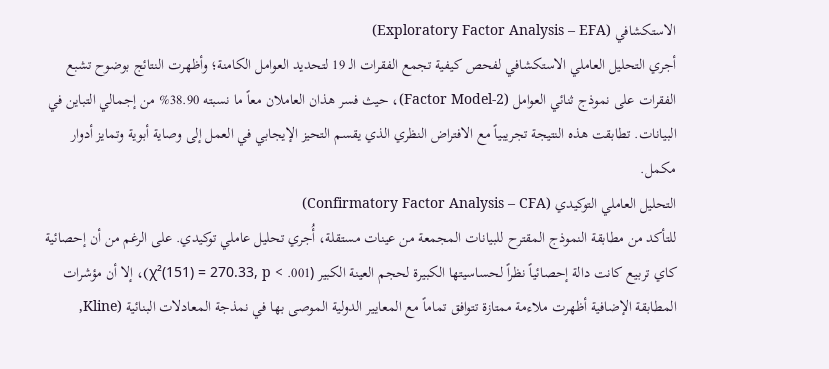الاستكشافي (Exploratory Factor Analysis – EFA)
أجري التحليل العاملي الاستكشافي لفحص كيفية تجمع الفقرات الـ 19 لتحديد العوامل الكامنة؛ وأظهرت النتائج بوضوح تشبع الفقرات على نموذج ثنائي العوامل (2-Factor Model)، حيث فسر هذان العاملان معاً ما نسبته 38.90% من إجمالي التباين في البيانات. تطابقت هذه النتيجة تجريبياً مع الافتراض النظري الذي يقسم التحيز الإيجابي في العمل إلى وصاية أبوية وتمايز أدوار مكمل.
التحليل العاملي التوكيدي (Confirmatory Factor Analysis – CFA)
للتأكد من مطابقة النموذج المقترح للبيانات المجمعة من عينات مستقلة، أُجري تحليل عاملي توكيدي. على الرغم من أن إحصائية كاي تربيع كانت دالة إحصائياً نظراً لحساسيتها الكبيرة لحجم العينة الكبير (χ²(151) = 270.33, p < .001)، إلا أن مؤشرات المطابقة الإضافية أظهرت ملاءمة ممتازة تتوافق تماماً مع المعايير الدولية الموصى بها في نمذجة المعادلات البنائية (Kline,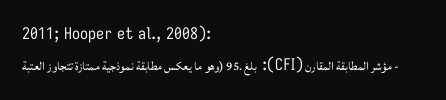2011; Hooper et al., 2008):
- مؤشر المطابقة المقارن (CFI): بلغ .95 (وهو ما يعكس مطابقة نموذجية ممتازة تتجاوز العتبة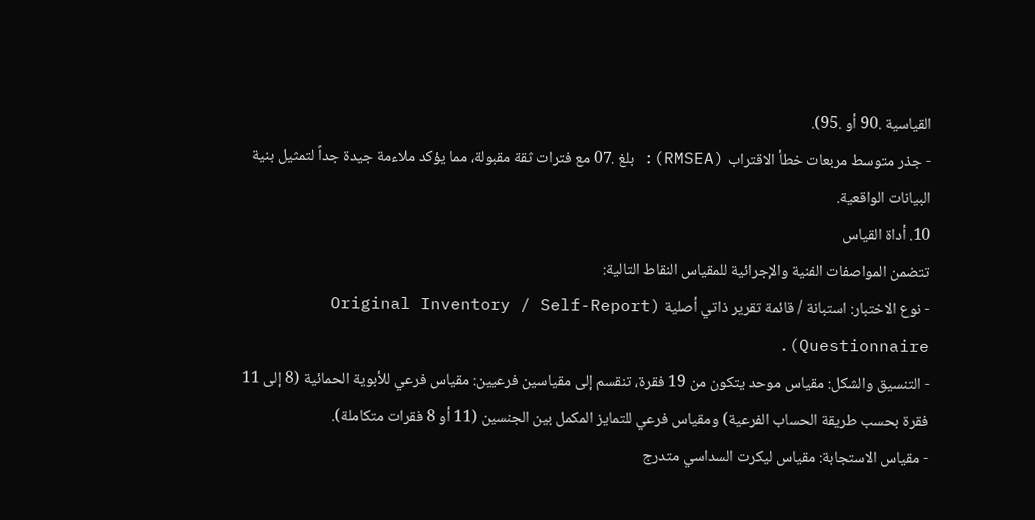القياسية .90 أو .95).
- جذر متوسط مربعات خطأ الاقتراب (RMSEA): بلغ .07 مع فترات ثقة مقبولة، مما يؤكد ملاءمة جيدة جداً لتمثيل بنية البيانات الواقعية.
10. أداة القياس
تتضمن المواصفات الفنية والإجرائية للمقياس النقاط التالية:
- نوع الاختبار: استبانة / قائمة تقرير ذاتي أصلية (Original Inventory / Self-Report Questionnaire).
- التنسيق والشكل: مقياس موحد يتكون من 19 فقرة، تنقسم إلى مقياسين فرعيين: مقياس فرعي للأبوية الحمائية (8 إلى 11 فقرة بحسب طريقة الحساب الفرعية) ومقياس فرعي للتمايز المكمل بين الجنسين (11 أو 8 فقرات متكاملة).
- مقياس الاستجابة: مقياس ليكرت السداسي متدرج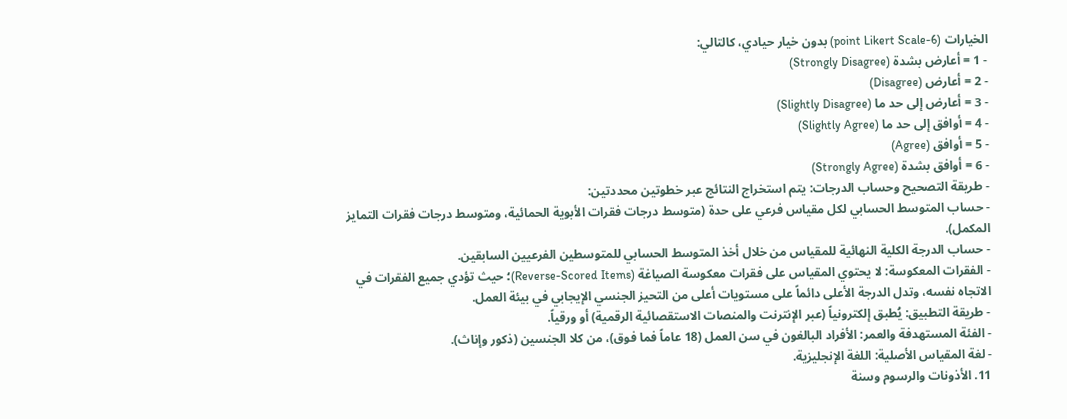الخيارات (6-point Likert Scale) بدون خيار حيادي، كالتالي:
- 1 = أعارض بشدة (Strongly Disagree)
- 2 = أعارض (Disagree)
- 3 = أعارض إلى حد ما (Slightly Disagree)
- 4 = أوافق إلى حد ما (Slightly Agree)
- 5 = أوافق (Agree)
- 6 = أوافق بشدة (Strongly Agree)
- طريقة التصحيح وحساب الدرجات: يتم استخراج النتائج عبر خطوتين محددتين:
- حساب المتوسط الحسابي لكل مقياس فرعي على حدة (متوسط درجات فقرات الأبوية الحمائية، ومتوسط درجات فقرات التمايز المكمل).
- حساب الدرجة الكلية النهائية للمقياس من خلال أخذ المتوسط الحسابي للمتوسطين الفرعيين السابقين.
- الفقرات المعكوسة: لا يحتوي المقياس على فقرات معكوسة الصياغة (Reverse-Scored Items)؛ حيث تؤدي جميع الفقرات في الاتجاه نفسه، وتدل الدرجة الأعلى دائماً على مستويات أعلى من التحيز الجنسي الإيجابي في بيئة العمل.
- طريقة التطبيق: يُطبق إلكترونياً (عبر الإنترنت والمنصات الاستقصائية الرقمية) أو ورقياً.
- الفئة المستهدفة والعمر: الأفراد البالغون في سن العمل (18 عاماً فما فوق)، من كلا الجنسين (ذكور وإناث).
- لغة المقياس الأصلية: اللغة الإنجليزية.
11. الأذونات والرسوم وسنة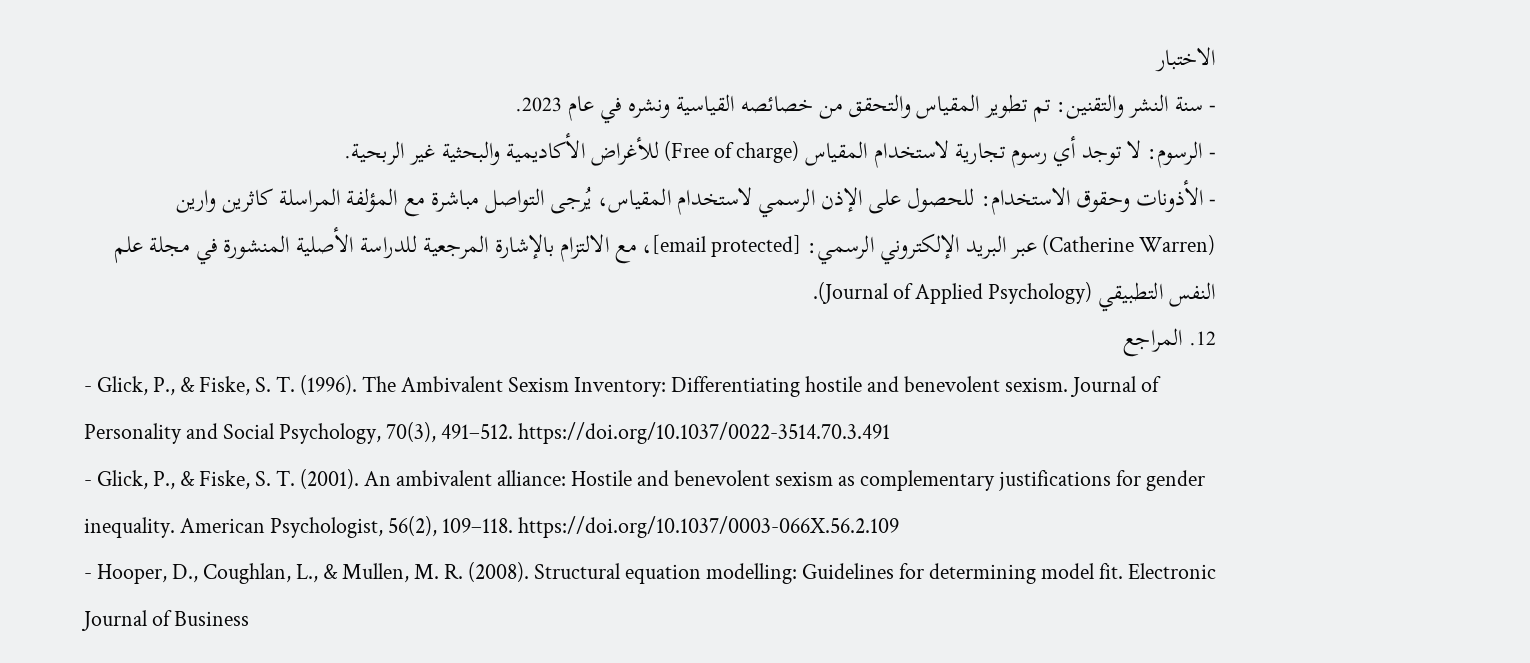الاختبار
- سنة النشر والتقنين: تم تطوير المقياس والتحقق من خصائصه القياسية ونشره في عام 2023.
- الرسوم: لا توجد أي رسوم تجارية لاستخدام المقياس (Free of charge) للأغراض الأكاديمية والبحثية غير الربحية.
- الأذونات وحقوق الاستخدام: للحصول على الإذن الرسمي لاستخدام المقياس، يُرجى التواصل مباشرة مع المؤلفة المراسلة كاثرين وارين (Catherine Warren) عبر البريد الإلكتروني الرسمي: [email protected]، مع الالتزام بالإشارة المرجعية للدراسة الأصلية المنشورة في مجلة علم النفس التطبيقي (Journal of Applied Psychology).
12. المراجع
- Glick, P., & Fiske, S. T. (1996). The Ambivalent Sexism Inventory: Differentiating hostile and benevolent sexism. Journal of Personality and Social Psychology, 70(3), 491–512. https://doi.org/10.1037/0022-3514.70.3.491
- Glick, P., & Fiske, S. T. (2001). An ambivalent alliance: Hostile and benevolent sexism as complementary justifications for gender inequality. American Psychologist, 56(2), 109–118. https://doi.org/10.1037/0003-066X.56.2.109
- Hooper, D., Coughlan, L., & Mullen, M. R. (2008). Structural equation modelling: Guidelines for determining model fit. Electronic Journal of Business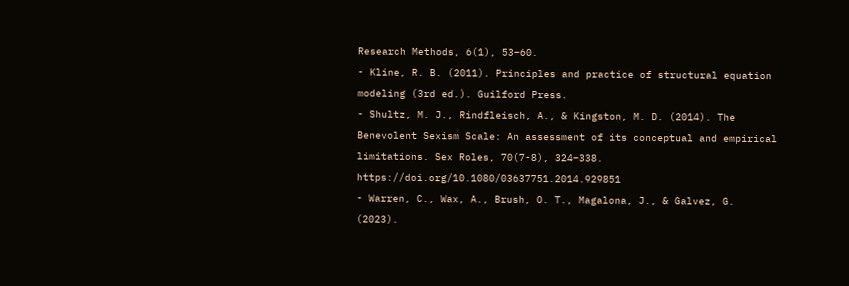Research Methods, 6(1), 53–60.
- Kline, R. B. (2011). Principles and practice of structural equation modeling (3rd ed.). Guilford Press.
- Shultz, M. J., Rindfleisch, A., & Kingston, M. D. (2014). The Benevolent Sexism Scale: An assessment of its conceptual and empirical limitations. Sex Roles, 70(7-8), 324–338. https://doi.org/10.1080/03637751.2014.929851
- Warren, C., Wax, A., Brush, O. T., Magalona, J., & Galvez, G. (2023).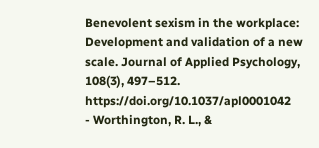Benevolent sexism in the workplace: Development and validation of a new scale. Journal of Applied Psychology, 108(3), 497–512. https://doi.org/10.1037/apl0001042
- Worthington, R. L., &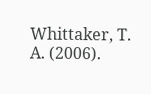Whittaker, T. A. (2006).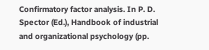Confirmatory factor analysis. In P. D. Spector (Ed.), Handbook of industrial and organizational psychology (pp.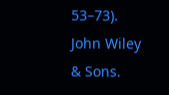53–73). John Wiley & Sons.